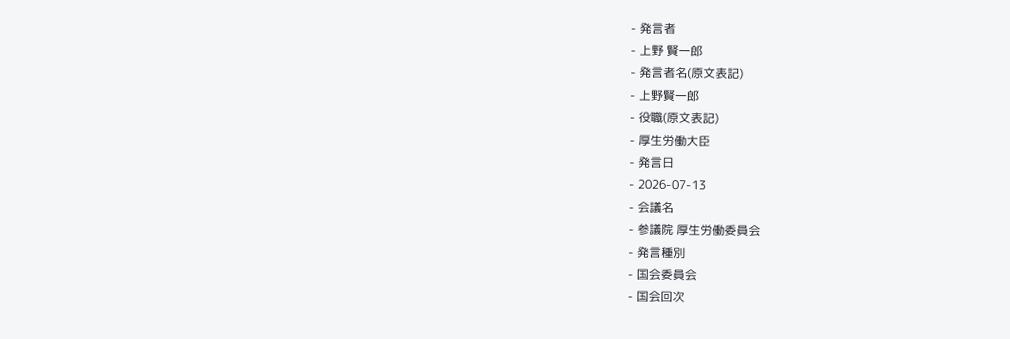- 発言者
- 上野 賢一郎
- 発言者名(原文表記)
- 上野賢一郎
- 役職(原文表記)
- 厚生労働大臣
- 発言日
- 2026-07-13
- 会議名
- 参議院 厚生労働委員会
- 発言種別
- 国会委員会
- 国会回次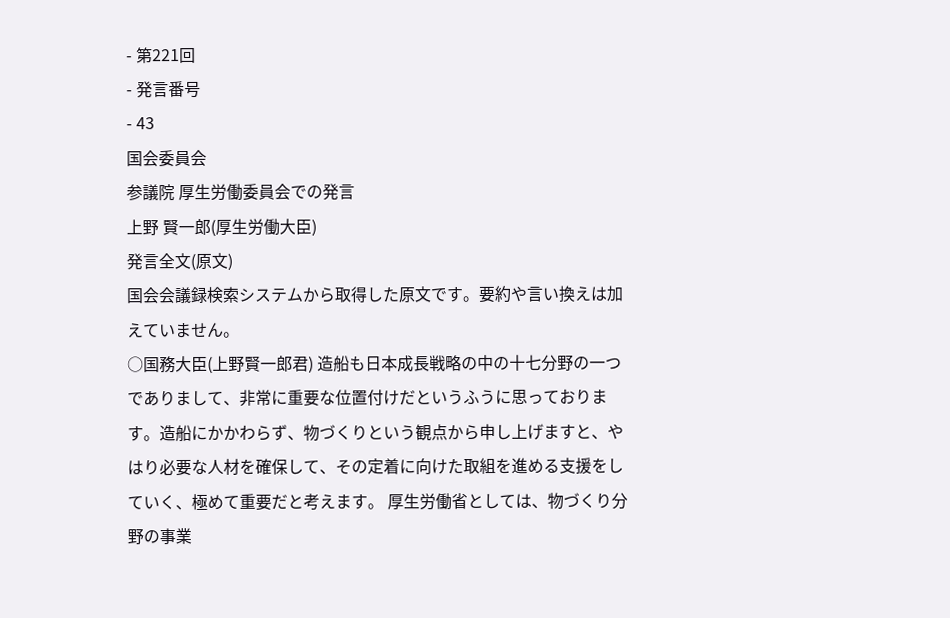- 第221回
- 発言番号
- 43
国会委員会
参議院 厚生労働委員会での発言
上野 賢一郎(厚生労働大臣)
発言全文(原文)
国会会議録検索システムから取得した原文です。要約や言い換えは加えていません。
○国務大臣(上野賢一郎君) 造船も日本成長戦略の中の十七分野の一つでありまして、非常に重要な位置付けだというふうに思っております。造船にかかわらず、物づくりという観点から申し上げますと、やはり必要な人材を確保して、その定着に向けた取組を進める支援をしていく、極めて重要だと考えます。 厚生労働省としては、物づくり分野の事業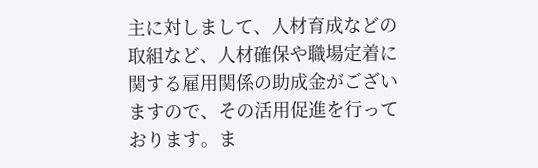主に対しまして、人材育成などの取組など、人材確保や職場定着に関する雇用関係の助成金がございますので、その活用促進を行っております。ま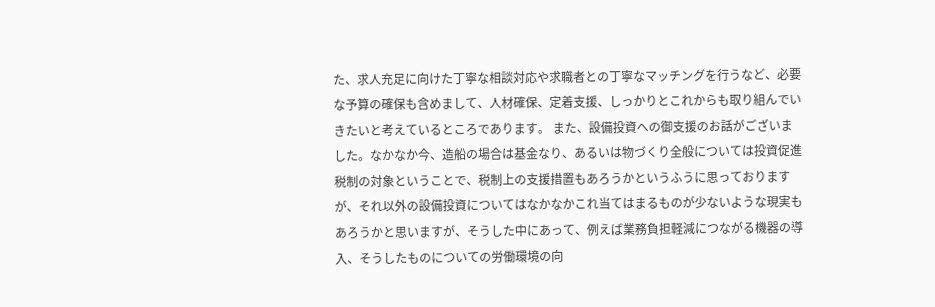た、求人充足に向けた丁寧な相談対応や求職者との丁寧なマッチングを行うなど、必要な予算の確保も含めまして、人材確保、定着支援、しっかりとこれからも取り組んでいきたいと考えているところであります。 また、設備投資への御支援のお話がございました。なかなか今、造船の場合は基金なり、あるいは物づくり全般については投資促進税制の対象ということで、税制上の支援措置もあろうかというふうに思っておりますが、それ以外の設備投資についてはなかなかこれ当てはまるものが少ないような現実もあろうかと思いますが、そうした中にあって、例えば業務負担軽減につながる機器の導入、そうしたものについての労働環境の向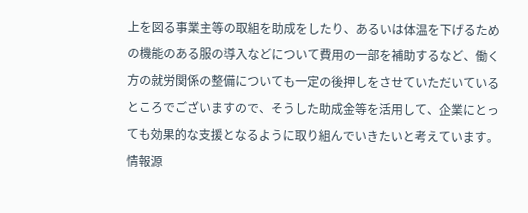上を図る事業主等の取組を助成をしたり、あるいは体温を下げるための機能のある服の導入などについて費用の一部を補助するなど、働く方の就労関係の整備についても一定の後押しをさせていただいているところでございますので、そうした助成金等を活用して、企業にとっても効果的な支援となるように取り組んでいきたいと考えています。
情報源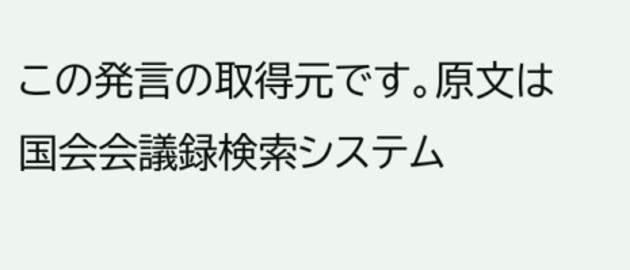この発言の取得元です。原文は国会会議録検索システム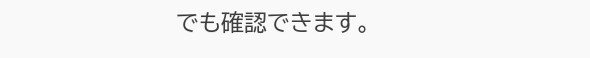でも確認できます。